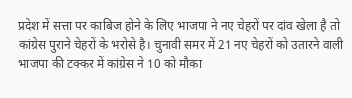प्रदेश में सत्ता पर काबिज होने के लिए भाजपा ने नए चेहरों पर दांव खेला है तो कांग्रेस पुराने चेहरों के भरोसे है। चुनावी समर में 21 नए चेहरों को उतारने वाली भाजपा की टक्कर में कांग्रेस ने 10 को मौका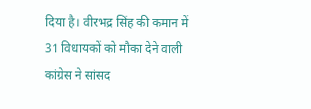दिया है। वीरभद्र सिंह की कमान में 31 विधायकों को मौका देने वाली कांग्रेस ने सांसद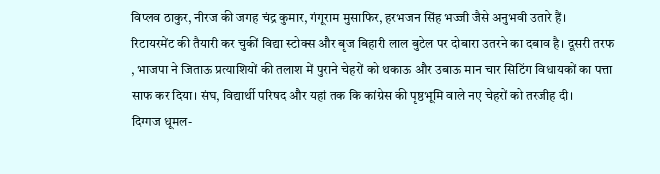विप्लव ठाकुर, नीरज की जगह चंद्र कुमार, गंगूराम मुसाफिर, हरभजन सिंह भज्जी जैसे अनुभवी उतारे हैं।
रिटायरमेंट की तैयारी कर चुकीं विद्या स्टोक्स और बृज बिहारी लाल बुटेल पर दोबारा उतरने का दबाव है। दूसरी तरफ , भाजपा ने जिताऊ प्रत्याशियों की तलाश में पुराने चेहरों को थकाऊ और उबाऊ मान चार सिटिंग विधायकों का पत्ता साफ कर दिया। संघ, विद्यार्थी परिषद और यहां तक कि कांग्रेस की पृष्ठभूमि वाले नए चेहरों को तरजीह दी।
दिग्गज धूमल-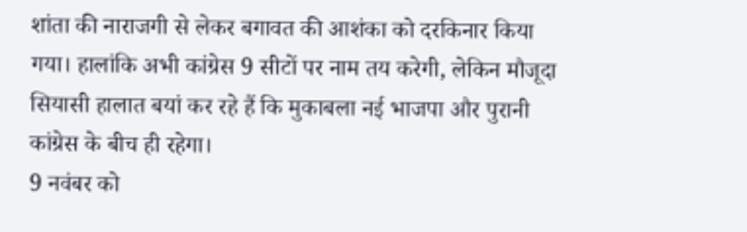शांता की नाराजगी से लेकर बगावत की आशंका को दरकिनार किया गया। हालांकि अभी कांग्रेस 9 सीटों पर नाम तय करेगी, लेकिन मौजूदा सियासी हालात बयां कर रहे हैं कि मुकाबला नई भाजपा और पुरानी कांग्रेस के बीच ही रहेगा।
9 नवंबर को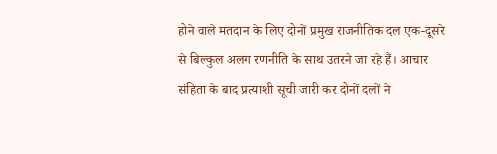होने वाले मतदान के लिए दोनों प्रमुख राजनीतिक दल एक-दूसरे से बिल्कुल अलग रणनीति के साथ उतरने जा रहे हैं। आचार संहिता के बाद प्रत्याशी सूची जारी कर दोनों दलों ने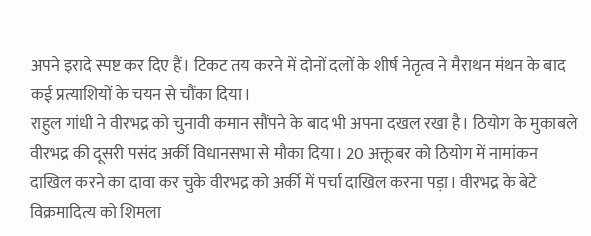अपने इरादे स्पष्ट कर दिए हैं। टिकट तय करने में दोनों दलों के शीर्ष नेतृत्व ने मैराथन मंथन के बाद कई प्रत्याशियों के चयन से चौंका दिया।
राहुल गांधी ने वीरभद्र को चुनावी कमान सौंपने के बाद भी अपना दखल रखा है। ठियोग के मुकाबले वीरभद्र की दूसरी पसंद अर्की विधानसभा से मौका दिया। 20 अक्तूबर को ठियोग में नामांकन दाखिल करने का दावा कर चुके वीरभद्र को अर्की में पर्चा दाखिल करना पड़ा। वीरभद्र के बेटे विक्रमादित्य को शिमला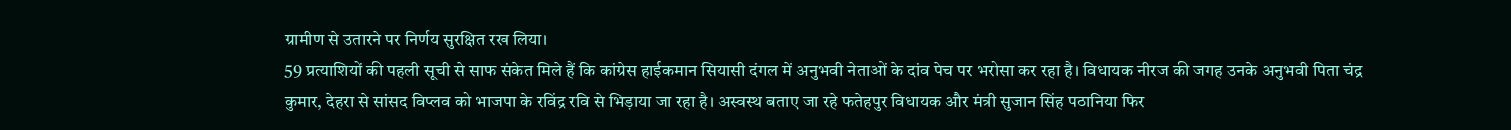ग्रामीण से उतारने पर निर्णय सुरक्षित रख लिया।
59 प्रत्याशियों की पहली सूची से साफ संकेत मिले हैं कि कांग्रेस हाईकमान सियासी दंगल में अनुभवी नेताओं के दांव पेच पर भरोसा कर रहा है। विधायक नीरज की जगह उनके अनुभवी पिता चंद्र कुमार, देहरा से सांसद विप्लव को भाजपा के रविंद्र रवि से भिड़ाया जा रहा है। अस्वस्थ बताए जा रहे फतेहपुर विधायक और मंत्री सुजान सिंह पठानिया फिर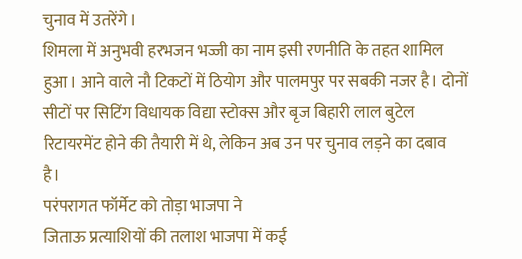चुनाव में उतरेंगे।
शिमला में अनुभवी हरभजन भज्जी का नाम इसी रणनीति के तहत शामिल हुआ। आने वाले नौ टिकटों में ठियोग और पालमपुर पर सबकी नजर है। दोनों सीटों पर सिटिंग विधायक विद्या स्टोक्स और बृज बिहारी लाल बुटेल रिटायरमेंट होने की तैयारी में थे, लेकिन अब उन पर चुनाव लड़ने का दबाव है।
परंपरागत फॉर्मेट को तोड़ा भाजपा ने
जिताऊ प्रत्याशियों की तलाश भाजपा में कई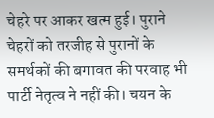चेहरे पर आकर खत्म हुई। पुराने चेहरों को तरजीह से पुरानों के समर्थकों की बगावत की परवाह भी पार्टी नेतृत्व ने नहीं की। चयन के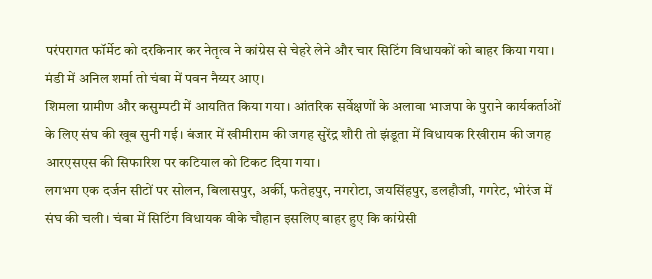परंपरागत फॉर्मेट को दरकिनार कर नेतृत्व ने कांग्रेस से चेहरे लेने और चार सिटिंग विधायकों को बाहर किया गया। मंडी में अनिल शर्मा तो चंबा में पवन नैय्यर आए।
शिमला ग्रामीण और कसुम्पटी में आयतित किया गया। आंतरिक सर्वेक्षणों के अलावा भाजपा के पुराने कार्यकर्ताओं के लिए संघ की खूब सुनी गई। बंजार में खीमीराम की जगह सुरेंद्र शौरी तो झंडूता में विधायक रिखीराम की जगह आरएसएस की सिफारिश पर कटियाल को टिकट दिया गया।
लगभग एक दर्जन सीटों पर सोलन, बिलासपुर, अर्की, फतेहपुर, नगरोटा, जयसिंहपुर, डलहौजी, गगरेट, भोरंज में संघ की चली। चंबा में सिटिंग विधायक वीके चौहान इसलिए बाहर हुए कि कांग्रेसी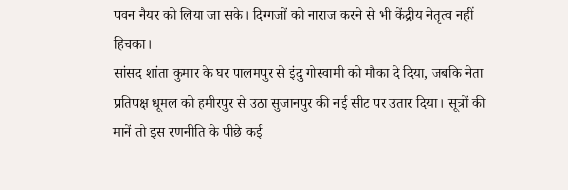पवन नैयर को लिया जा सके। दिग्गजों को नाराज करने से भी केंद्रीय नेतृत्व नहीं हिचका।
सांसद शांता कुमार के घर पालमपुर से इंदु गोस्वामी को मौका दे दिया, जबकि नेता प्रतिपक्ष धूमल को हमीरपुर से उठा सुजानपुर की नई सीट पर उतार दिया। सूत्रों की मानें तो इस रणनीति के पीछे कई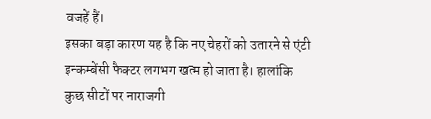वजहें हैं।
इसका बड़ा कारण यह है कि नए चेहरों को उतारने से एंटी इन्कम्बेंसी फैक्टर लगभग खत्म हो जाता है। हालांकि कुछ सीटों पर नाराजगी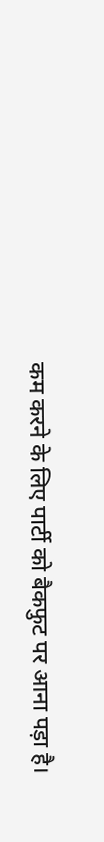कम करने के लिए पार्टी को बैकफुट पर आना पड़ा है।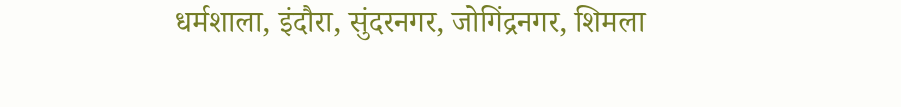धर्मशाला, इंदौरा, सुंदरनगर, जोगिंद्रनगर, शिमला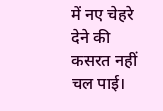में नए चेहरे देने की कसरत नहीं चल पाई।